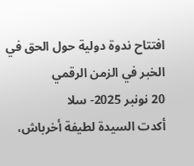افتتاح ندوة دولية حول الحق في الخبر في الزمن الرقمي
20 نونبر 2025- سلا
أكدت السيدة لطيفة أخرباش،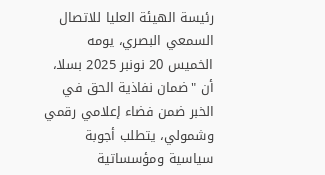رئيسة الهيئة العليا للاتصال السمعي البصري، يومه الخميس 20 نونبر 2025 بسلا، أن "ضمان نفاذية الحق في الخبر ضمن فضاء إعلامي رقمي وشمولي، يتطلب أجوبة سياسية ومؤسساتية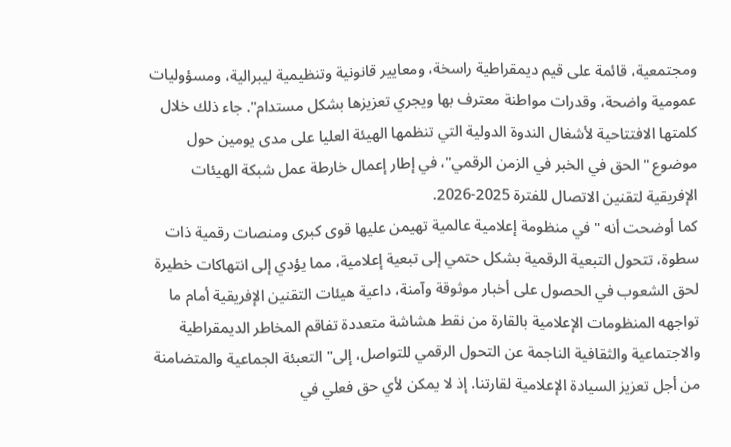ومجتمعية، قائمة على قيم ديمقراطية راسخة، ومعايير قانونية وتنظيمية ليبرالية، ومسؤوليات عمومية واضحة، وقدرات مواطنة معترف بها ويجري تعزيزها بشكل مستدام". جاء ذلك خلال كلمتها الافتتاحية لأشغال الندوة الدولية التي تنظمها الهيئة العليا على مدى يومين حول موضوع "الحق في الخبر في الزمن الرقمي"، في إطار إعمال خارطة عمل شبكة الهيئات الإفريقية لتقنين الاتصال للفترة 2025-2026.
كما أوضحت أنه " في منظومة إعلامية عالمية تهيمن عليها قوى كبرى ومنصات رقمية ذات سطوة، تتحول التبعية الرقمية بشكل حتمي إلى تبعية إعلامية، مما يؤدي إلى انتهاكات خطيرة لحق الشعوب في الحصول على أخبار موثوقة وآمنة، داعية هيئات التقنين الإفريقية أمام ما تواجهه المنظومات الإعلامية بالقارة من نقط هشاشة متعددة تفاقم المخاطر الديمقراطية والاجتماعية والثقافية الناجمة عن التحول الرقمي للتواصل، إلى" التعبئة الجماعية والمتضامنة من أجل تعزيز السيادة الإعلامية لقارتنا. إذ لا يمكن لأي حق فعلي في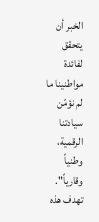الخبر أن يتحقق لفائدة مواطنينا ما لم نؤمّن سيادتنا الرقمية، وطنياً وقارياً".
تهدف هذه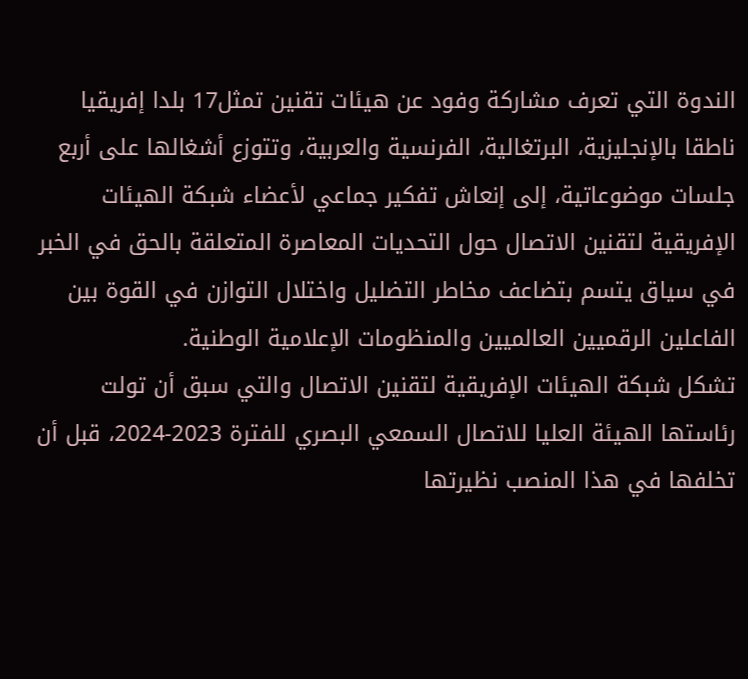الندوة التي تعرف مشاركة وفود عن هيئات تقنين تمثل17 بلدا إفريقيا ناطقا بالإنجليزية، البرتغالية، الفرنسية والعربية، وتتوزع أشغالها على أربع جلسات موضوعاتية، إلى إنعاش تفكير جماعي لأعضاء شبكة الهيئات الإفريقية لتقنين الاتصال حول التحديات المعاصرة المتعلقة بالحق في الخبر في سياق يتسم بتضاعف مخاطر التضليل واختلال التوازن في القوة بين الفاعلين الرقميين العالميين والمنظومات الإعلامية الوطنية.
تشكل شبكة الهيئات الإفريقية لتقنين الاتصال والتي سبق أن تولت رئاستها الهيئة العليا للاتصال السمعي البصري للفترة 2023-2024، قبل أن تخلفها في هذا المنصب نظيرتها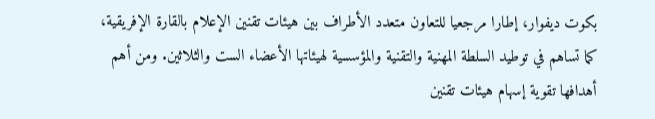بكوت ديفوار، إطارا مرجعيا للتعاون متعدد الأطراف بين هيئات تقنين الإعلام بالقارة الإفريقية، كما تساهم في توطيد السلطة المهنية والتقنية والمؤسسية لهيئاتها الأعضاء الست والثلاثين. ومن أهم أهدافها تقوية إسهام هيئات تقنين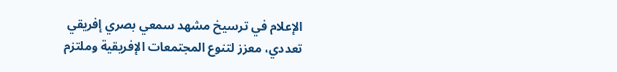الإعلام في ترسيخ مشهد سمعي بصري إفريقي تعددي، معزز لتنوع المجتمعات الإفريقية وملتزم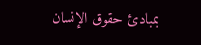بمبادئ حقوق الإنسان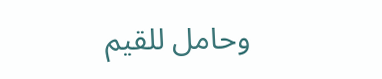وحامل للقيم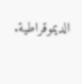الديموقراطية.